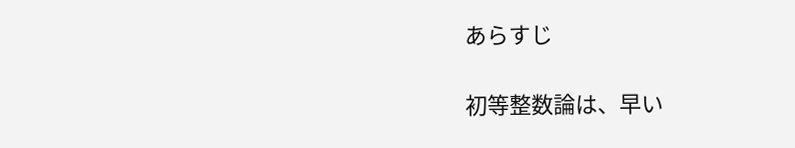あらすじ

初等整数論は、早い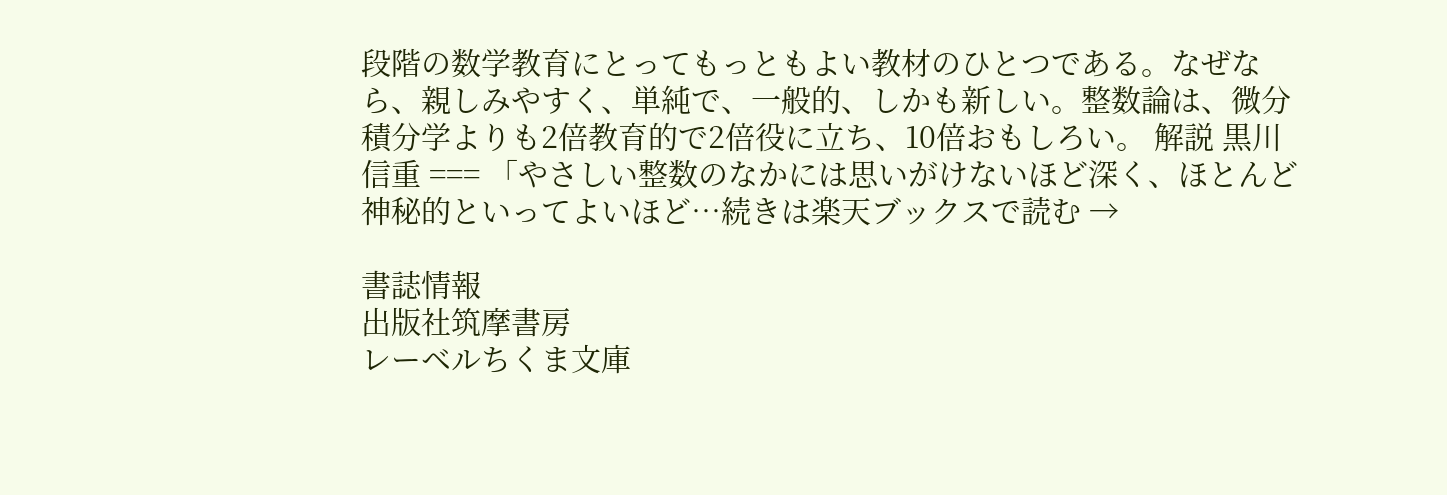段階の数学教育にとってもっともよい教材のひとつである。なぜなら、親しみやすく、単純で、一般的、しかも新しい。整数論は、微分積分学よりも2倍教育的で2倍役に立ち、10倍おもしろい。 解説 黒川信重 === 「やさしい整数のなかには思いがけないほど深く、ほとんど神秘的といってよいほど…続きは楽天ブックスで読む →

書誌情報
出版社筑摩書房
レーベルちくま文庫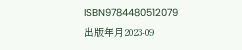ISBN9784480512079
出版年月2023-09